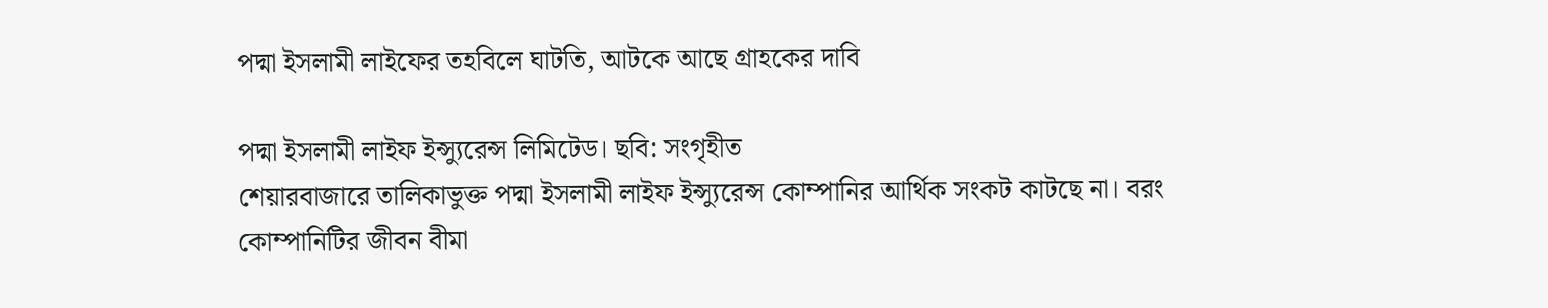পদ্মা ইসলামী লাইফের তহবিলে ঘাটতি, আটকে আছে গ্রাহকের দাবি

পদ্মা ইসলামী লাইফ ইন্স্যুরেন্স লিমিটেড। ছবি: সংগৃহীত
শেয়ারবাজারে তালিকাভুক্ত পদ্মা ইসলামী লাইফ ইন্স্যুরেন্স কোম্পানির আর্থিক সংকট কাটছে না। বরং কোম্পানিটির জীবন বীমা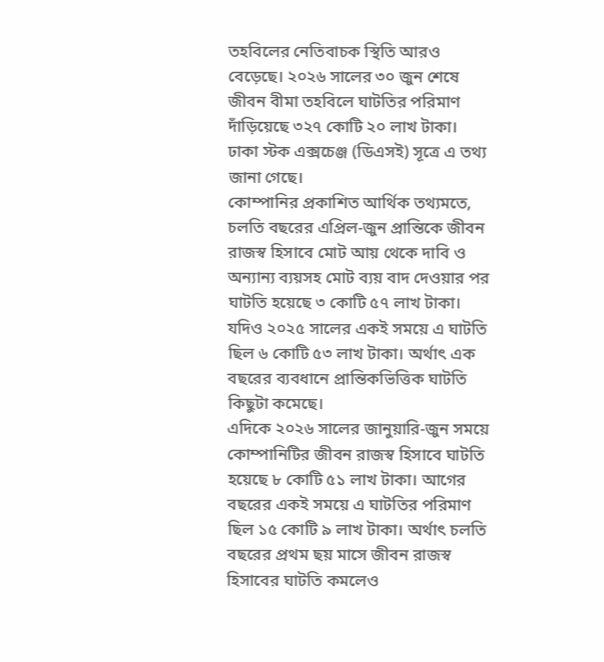তহবিলের নেতিবাচক স্থিতি আরও বেড়েছে। ২০২৬ সালের ৩০ জুন শেষে জীবন বীমা তহবিলে ঘাটতির পরিমাণ দাঁড়িয়েছে ৩২৭ কোটি ২০ লাখ টাকা।
ঢাকা স্টক এক্সচেঞ্জ (ডিএসই) সূত্রে এ তথ্য জানা গেছে।
কোম্পানির প্রকাশিত আর্থিক তথ্যমতে, চলতি বছরের এপ্রিল-জুন প্রান্তিকে জীবন রাজস্ব হিসাবে মোট আয় থেকে দাবি ও অন্যান্য ব্যয়সহ মোট ব্যয় বাদ দেওয়ার পর ঘাটতি হয়েছে ৩ কোটি ৫৭ লাখ টাকা। যদিও ২০২৫ সালের একই সময়ে এ ঘাটতি ছিল ৬ কোটি ৫৩ লাখ টাকা। অর্থাৎ এক বছরের ব্যবধানে প্রান্তিকভিত্তিক ঘাটতি কিছুটা কমেছে।
এদিকে ২০২৬ সালের জানুয়ারি-জুন সময়ে কোম্পানিটির জীবন রাজস্ব হিসাবে ঘাটতি হয়েছে ৮ কোটি ৫১ লাখ টাকা। আগের বছরের একই সময়ে এ ঘাটতির পরিমাণ ছিল ১৫ কোটি ৯ লাখ টাকা। অর্থাৎ চলতি বছরের প্রথম ছয় মাসে জীবন রাজস্ব হিসাবের ঘাটতি কমলেও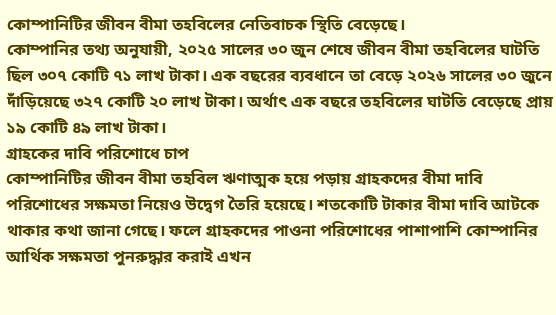কোম্পানিটির জীবন বীমা তহবিলের নেতিবাচক স্থিতি বেড়েছে।
কোম্পানির তথ্য অনুযায়ী, ২০২৫ সালের ৩০ জুন শেষে জীবন বীমা তহবিলের ঘাটতি ছিল ৩০৭ কোটি ৭১ লাখ টাকা। এক বছরের ব্যবধানে তা বেড়ে ২০২৬ সালের ৩০ জুনে দাঁড়িয়েছে ৩২৭ কোটি ২০ লাখ টাকা। অর্থাৎ এক বছরে তহবিলের ঘাটতি বেড়েছে প্রায় ১৯ কোটি ৪৯ লাখ টাকা।
গ্রাহকের দাবি পরিশোধে চাপ
কোম্পানিটির জীবন বীমা তহবিল ঋণাত্মক হয়ে পড়ায় গ্রাহকদের বীমা দাবি পরিশোধের সক্ষমতা নিয়েও উদ্বেগ তৈরি হয়েছে। শতকোটি টাকার বীমা দাবি আটকে থাকার কথা জানা গেছে। ফলে গ্রাহকদের পাওনা পরিশোধের পাশাপাশি কোম্পানির আর্থিক সক্ষমতা পুনরুদ্ধার করাই এখন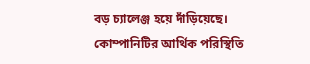বড় চ্যালেঞ্জ হয়ে দাঁড়িয়েছে।
কোম্পানিটির আর্থিক পরিস্থিতি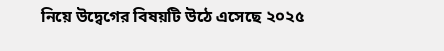নিয়ে উদ্বেগের বিষয়টি উঠে এসেছে ২০২৫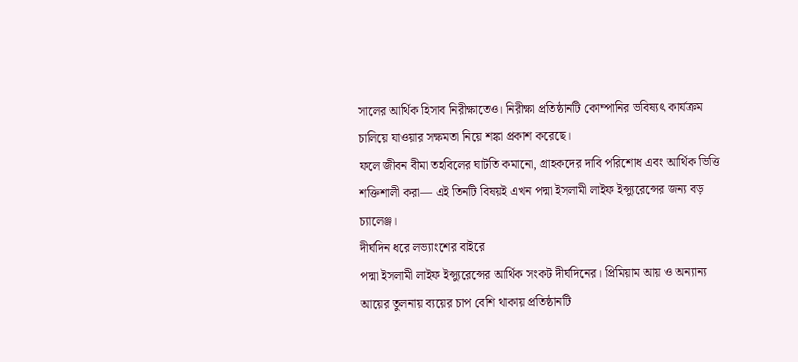সালের আর্থিক হিসাব নিরীক্ষাতেও। নিরীক্ষা প্রতিষ্ঠানটি কোম্পানির ভবিষ্যৎ কার্যক্রম চালিয়ে যাওয়ার সক্ষমতা নিয়ে শঙ্কা প্রকাশ করেছে।
ফলে জীবন বীমা তহবিলের ঘাটতি কমানো, গ্রাহকদের দাবি পরিশোধ এবং আর্থিক ভিত্তি শক্তিশালী করা— এই তিনটি বিষয়ই এখন পদ্মা ইসলামী লাইফ ইন্স্যুরেন্সের জন্য বড় চ্যালেঞ্জ।
দীর্ঘদিন ধরে লভ্যাংশের বাইরে
পদ্মা ইসলামী লাইফ ইন্স্যুরেন্সের আর্থিক সংকট দীর্ঘদিনের। প্রিমিয়াম আয় ও অন্যান্য আয়ের তুলনায় ব্যয়ের চাপ বেশি থাকায় প্রতিষ্ঠানটি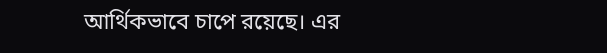আর্থিকভাবে চাপে রয়েছে। এর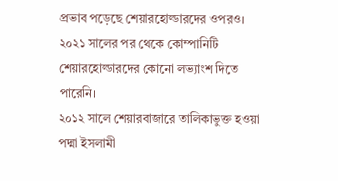প্রভাব পড়েছে শেয়ারহোল্ডারদের ওপরও। ২০২১ সালের পর থেকে কোম্পানিটি শেয়ারহোল্ডারদের কোনো লভ্যাংশ দিতে পারেনি।
২০১২ সালে শেয়ারবাজারে তালিকাভুক্ত হওয়া পদ্মা ইসলামী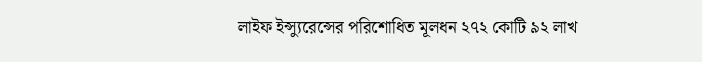লাইফ ইন্স্যুরেন্সের পরিশোধিত মূলধন ২৭২ কোটি ৯২ লাখ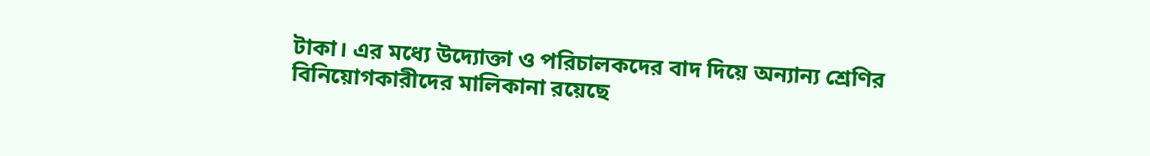টাকা। এর মধ্যে উদ্যোক্তা ও পরিচালকদের বাদ দিয়ে অন্যান্য শ্রেণির বিনিয়োগকারীদের মালিকানা রয়েছে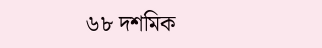৬৮ দশমিক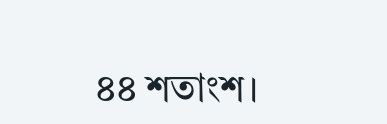৪৪ শতাংশ।